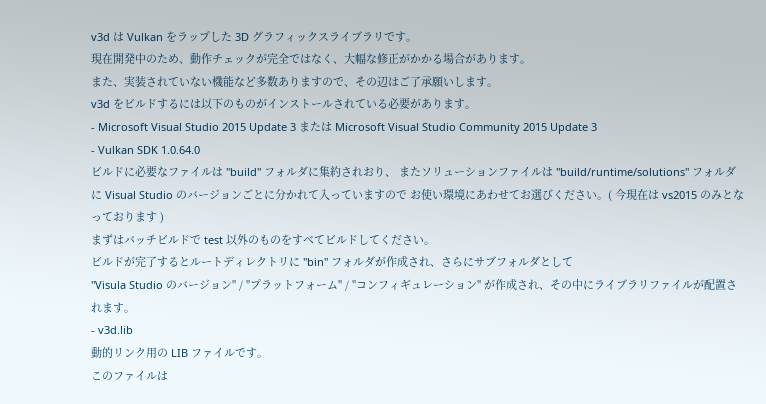v3d は Vulkan をラップした 3D グラフィックスライブラリです。
現在開発中のため、動作チェックが完全ではなく、大幅な修正がかかる場合があります。
また、実装されていない機能など多数ありますので、その辺はご了承願いします。
v3d をビルドするには以下のものがインストールされている必要があります。
- Microsoft Visual Studio 2015 Update 3 または Microsoft Visual Studio Community 2015 Update 3
- Vulkan SDK 1.0.64.0
ビルドに必要なファイルは "build" フォルダに集約されおり、 またソリューションファイルは "build/runtime/solutions" フォルダに Visual Studio のバージョンごとに分かれて入っていますので お使い環境にあわせてお選びください。( 今現在は vs2015 のみとなっております )
まずはバッチビルドで test 以外のものをすべてビルドしてください。
ビルドが完了するとルートディレクトリに "bin" フォルダが作成され、さらにサブフォルダとして
"Visula Studio のバージョン" / "プラットフォーム" / "コンフィギュレーション" が作成され、その中にライブラリファイルが配置されます。
- v3d.lib
動的リンク用の LIB ファイルです。
このファイルは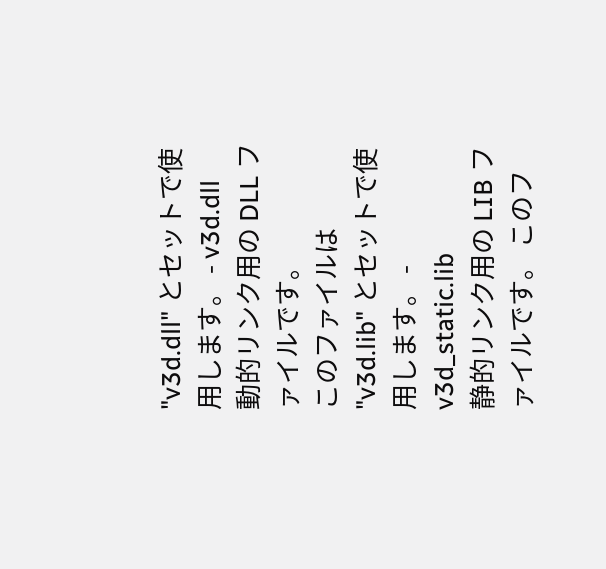"v3d.dll" とセットで使用します。 - v3d.dll
動的リンク用の DLL ファイルです。
このファイルは "v3d.lib" とセットで使用します。 - v3d_static.lib
静的リンク用の LIB ファイルです。 このフ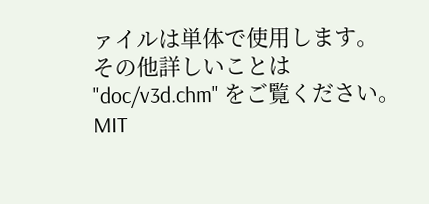ァイルは単体で使用します。
その他詳しいことは "doc/v3d.chm" をご覧ください。
MIT